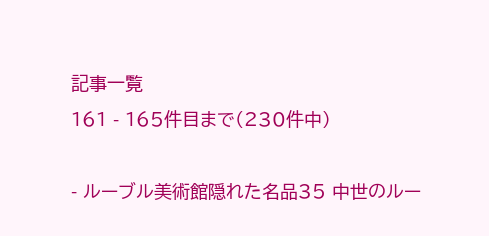記事一覧
161 - 165件目まで(230件中)

- ルーブル美術館隠れた名品35 中世のルー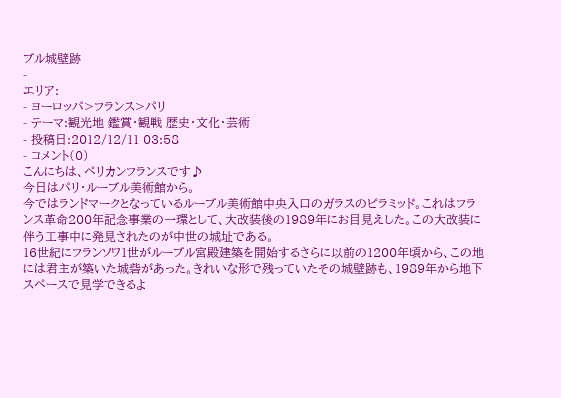ブル城壁跡
-
エリア:
- ヨーロッパ>フランス>パリ
- テーマ:観光地 鑑賞・観戦 歴史・文化・芸術
- 投稿日:2012/12/11 03:58
- コメント(0)
こんにちは、ペリカンフランスです♪
今日はパリ・ルーブル美術館から。
今ではランドマークとなっているルーブル美術館中央入口のガラスのピラミッド。これはフランス革命200年記念事業の一環として、大改装後の1989年にお目見えした。この大改装に伴う工事中に発見されたのが中世の城址である。
16世紀にフランソワ1世がルーブル宮殿建築を開始するさらに以前の1200年頃から、この地には君主が築いた城砦があった。きれいな形で残っていたその城壁跡も、1989年から地下スペースで見学できるよ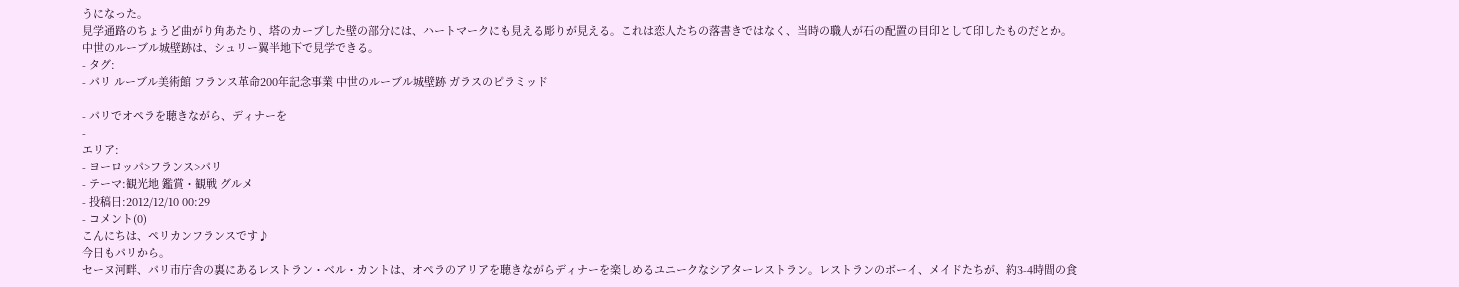うになった。
見学通路のちょうど曲がり角あたり、塔のカーブした壁の部分には、ハートマークにも見える彫りが見える。これは恋人たちの落書きではなく、当時の職人が石の配置の目印として印したものだとか。
中世のルーブル城壁跡は、シュリー翼半地下で見学できる。
- タグ:
- パリ ルーブル美術館 フランス革命200年記念事業 中世のルーブル城壁跡 ガラスのピラミッド

- パリでオペラを聴きながら、ディナーを
-
エリア:
- ヨーロッパ>フランス>パリ
- テーマ:観光地 鑑賞・観戦 グルメ
- 投稿日:2012/12/10 00:29
- コメント(0)
こんにちは、ペリカンフランスです♪
今日もパリから。
セーヌ河畔、パリ市庁舎の裏にあるレストラン・ベル・カントは、オペラのアリアを聴きながらディナーを楽しめるユニークなシアターレストラン。レストランのボーイ、メイドたちが、約3-4時間の食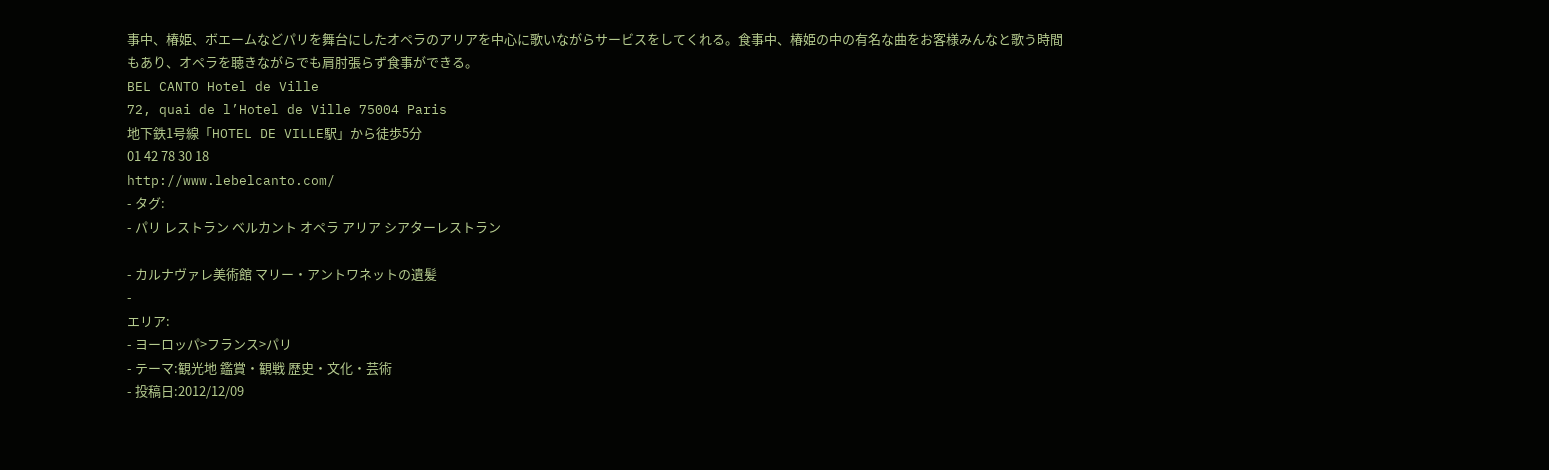事中、椿姫、ボエームなどパリを舞台にしたオペラのアリアを中心に歌いながらサービスをしてくれる。食事中、椿姫の中の有名な曲をお客様みんなと歌う時間もあり、オペラを聴きながらでも肩肘張らず食事ができる。
BEL CANTO Hotel de Ville
72, quai de l’Hotel de Ville 75004 Paris
地下鉄1号線「HOTEL DE VILLE駅」から徒歩5分
01 42 78 30 18
http://www.lebelcanto.com/
- タグ:
- パリ レストラン ベルカント オペラ アリア シアターレストラン

- カルナヴァレ美術館 マリー・アントワネットの遺髪
-
エリア:
- ヨーロッパ>フランス>パリ
- テーマ:観光地 鑑賞・観戦 歴史・文化・芸術
- 投稿日:2012/12/09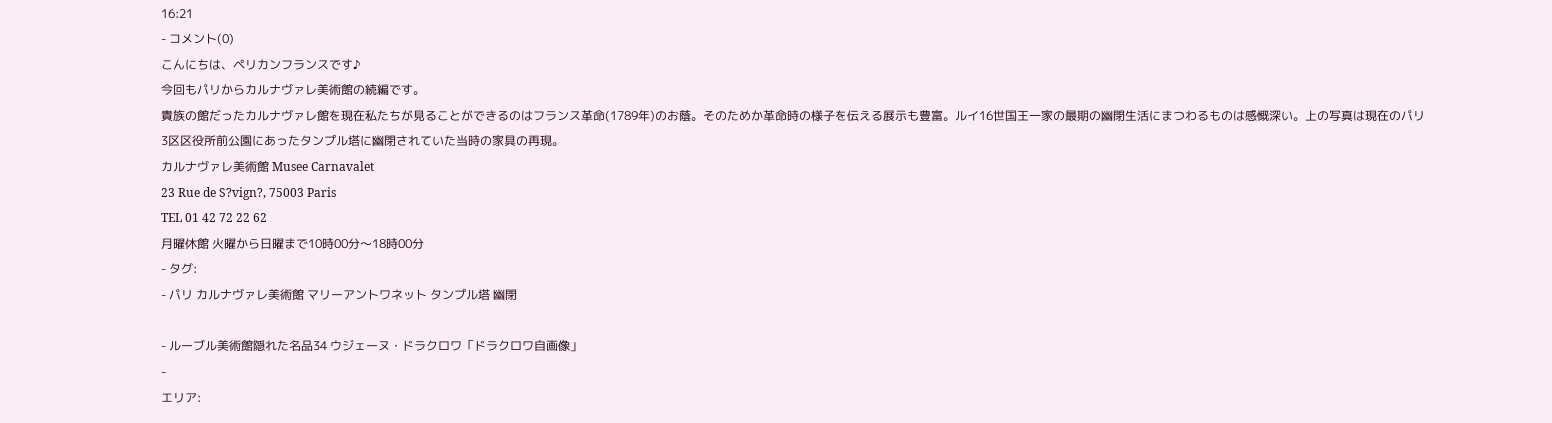16:21
- コメント(0)
こんにちは、ペリカンフランスです♪
今回もパリからカルナヴァレ美術館の続編です。
貴族の館だったカルナヴァレ館を現在私たちが見ることができるのはフランス革命(1789年)のお蔭。そのためか革命時の様子を伝える展示も豊富。ルイ16世国王一家の最期の幽閉生活にまつわるものは感慨深い。上の写真は現在のパリ3区区役所前公園にあったタンプル塔に幽閉されていた当時の家具の再現。
カルナヴァレ美術館 Musee Carnavalet
23 Rue de S?vign?, 75003 Paris
TEL 01 42 72 22 62
月曜休館 火曜から日曜まで10時00分〜18時00分
- タグ:
- パリ カルナヴァレ美術館 マリーアントワネット タンプル塔 幽閉

- ルーブル美術館隠れた名品34 ウジェーヌ・ドラクロワ「ドラクロワ自画像」
-
エリア: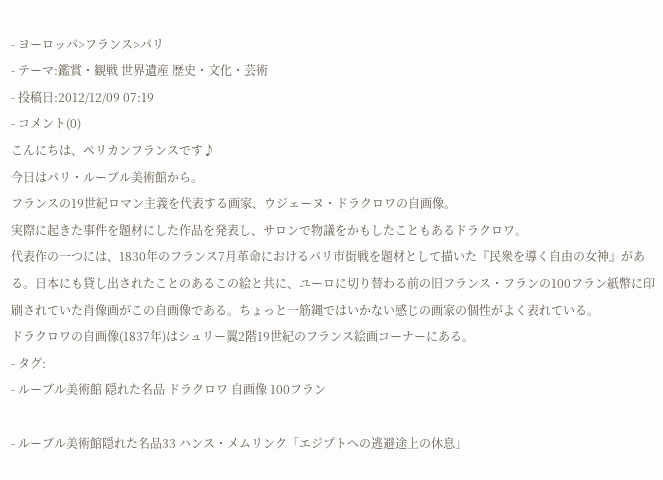- ヨーロッパ>フランス>パリ
- テーマ:鑑賞・観戦 世界遺産 歴史・文化・芸術
- 投稿日:2012/12/09 07:19
- コメント(0)
こんにちは、ペリカンフランスです♪
今日はパリ・ルーブル美術館から。
フランスの19世紀ロマン主義を代表する画家、ウジェーヌ・ドラクロワの自画像。
実際に起きた事件を題材にした作品を発表し、サロンで物議をかもしたこともあるドラクロワ。
代表作の一つには、1830年のフランス7月革命におけるパリ市街戦を題材として描いた『民衆を導く自由の女神』がある。日本にも貸し出されたことのあるこの絵と共に、ユーロに切り替わる前の旧フランス・フランの100フラン紙幣に印刷されていた肖像画がこの自画像である。ちょっと一筋縄ではいかない感じの画家の個性がよく表れている。
ドラクロワの自画像(1837年)はシュリー翼2階19世紀のフランス絵画コーナーにある。
- タグ:
- ルーブル美術館 隠れた名品 ドラクロワ 自画像 100フラン

- ルーブル美術館隠れた名品33 ハンス・メムリンク「エジプトへの逃避途上の休息」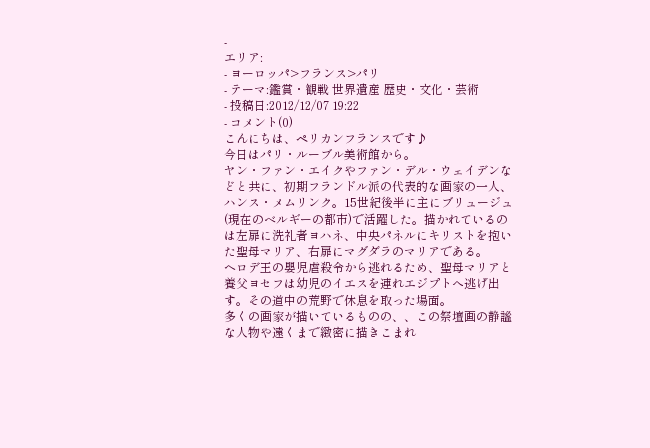-
エリア:
- ヨーロッパ>フランス>パリ
- テーマ:鑑賞・観戦 世界遺産 歴史・文化・芸術
- 投稿日:2012/12/07 19:22
- コメント(0)
こんにちは、ペリカンフランスです♪
今日はパリ・ルーブル美術館から。
ヤン・ファン・エイクやファン・デル・ウェイデンなどと共に、初期フランドル派の代表的な画家の一人、ハンス・メムリンク。15世紀後半に主にブリュージュ(現在のベルギーの都市)で活躍した。描かれているのは左扉に洗礼者ヨハネ、中央パネルにキリストを抱いた聖母マリア、右扉にマグダラのマリアである。
ヘロデ王の嬰児虐殺令から逃れるため、聖母マリアと養父ヨセフは幼児のイエスを連れエジプトへ逃げ出す。その道中の荒野で休息を取った場面。
多くの画家が描いているものの、、この祭壇画の静謐な人物や遠くまで緻密に描きこまれ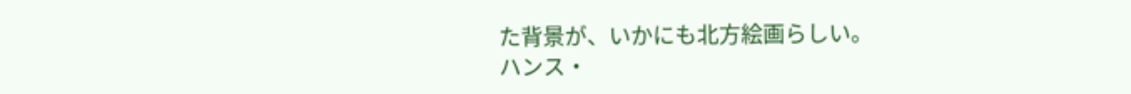た背景が、いかにも北方絵画らしい。
ハンス・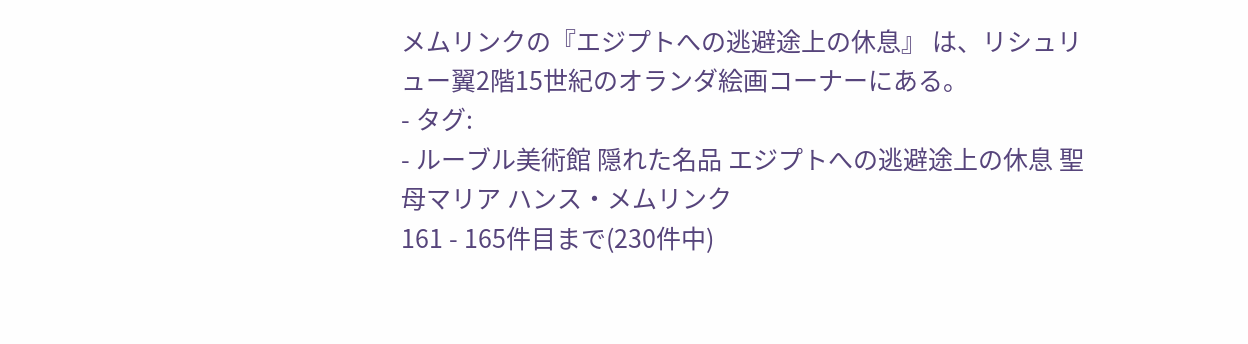メムリンクの『エジプトへの逃避途上の休息』 は、リシュリュー翼2階15世紀のオランダ絵画コーナーにある。
- タグ:
- ルーブル美術館 隠れた名品 エジプトへの逃避途上の休息 聖母マリア ハンス・メムリンク
161 - 165件目まで(230件中)